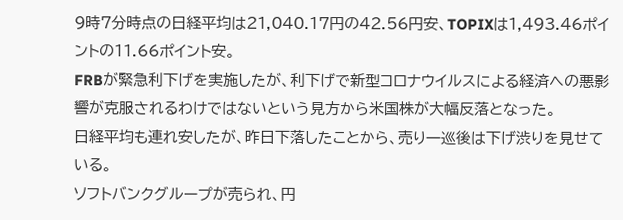9時7分時点の日経平均は21,040.17円の42.56円安、TOPIXは1,493.46ポイントの11.66ポイント安。
FRBが緊急利下げを実施したが、利下げで新型コロナウイルスによる経済への悪影響が克服されるわけではないという見方から米国株が大幅反落となった。
日経平均も連れ安したが、昨日下落したことから、売り一巡後は下げ渋りを見せている。
ソフトバンクグループが売られ、円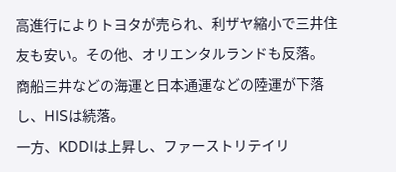高進行によりトヨタが売られ、利ザヤ縮小で三井住友も安い。その他、オリエンタルランドも反落。
商船三井などの海運と日本通運などの陸運が下落し、HISは続落。
一方、KDDIは上昇し、ファーストリテイリ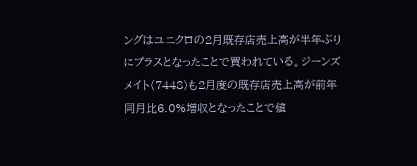ングはユニクロの2月既存店売上高が半年ぶりにプラスとなったことで買われている。ジーンズメイト(7448)も2月度の既存店売上高が前年同月比6.0%増収となったことで値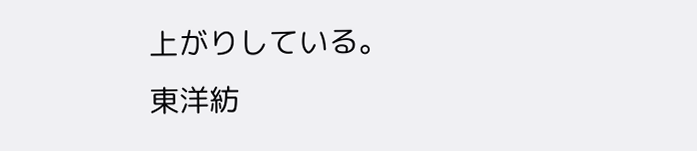上がりしている。
東洋紡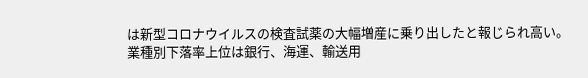は新型コロナウイルスの検査試薬の大幅増産に乗り出したと報じられ高い。
業種別下落率上位は銀行、海運、輸送用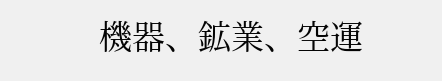機器、鉱業、空運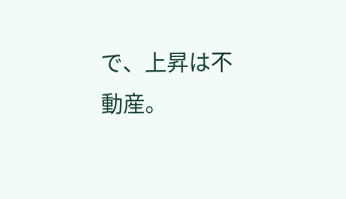で、上昇は不動産。